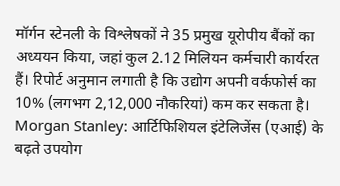मॉर्गन स्टेनली के विश्लेषकों ने 35 प्रमुख यूरोपीय बैंकों का अध्ययन किया, जहां कुल 2.12 मिलियन कर्मचारी कार्यरत हैं। रिपोर्ट अनुमान लगाती है कि उद्योग अपनी वर्कफोर्स का 10% (लगभग 2,12,000 नौकरियां) कम कर सकता है।
Morgan Stanley: आर्टिफिशियल इंटेलिजेंस (एआई) के बढ़ते उपयोग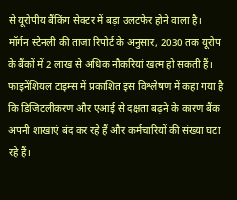से यूरोपीय बैंकिंग सेक्टर में बड़ा उलटफेर होने वाला है। मॉर्गन स्टेनली की ताजा रिपोर्ट के अनुसार, 2030 तक यूरोप के बैंकों में 2 लाख से अधिक नौकरियां खत्म हो सकती हैं। फाइनेंशियल टाइम्स में प्रकाशित इस विश्लेषण में कहा गया है कि डिजिटलीकरण और एआई से दक्षता बढ़ने के कारण बैंक अपनी शाखाएं बंद कर रहे हैं और कर्मचारियों की संख्या घटा रहे हैं।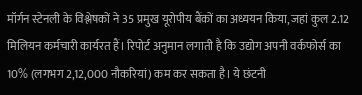मॉर्गन स्टेनली के विश्लेषकों ने 35 प्रमुख यूरोपीय बैंकों का अध्ययन किया, जहां कुल 2.12 मिलियन कर्मचारी कार्यरत हैं। रिपोर्ट अनुमान लगाती है कि उद्योग अपनी वर्कफोर्स का 10% (लगभग 2,12,000 नौकरियां) कम कर सकता है। ये छंटनी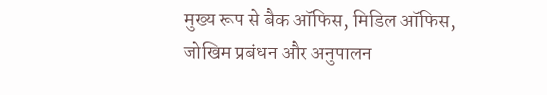मुख्य रूप से बैक ऑफिस, मिडिल ऑफिस, जोखिम प्रबंधन और अनुपालन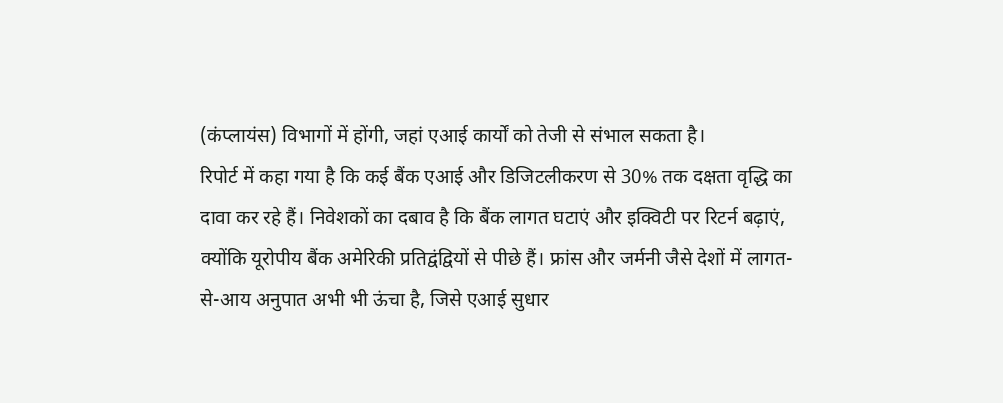(कंप्लायंस) विभागों में होंगी, जहां एआई कार्यों को तेजी से संभाल सकता है।
रिपोर्ट में कहा गया है कि कई बैंक एआई और डिजिटलीकरण से 30% तक दक्षता वृद्धि का दावा कर रहे हैं। निवेशकों का दबाव है कि बैंक लागत घटाएं और इक्विटी पर रिटर्न बढ़ाएं, क्योंकि यूरोपीय बैंक अमेरिकी प्रतिद्वंद्वियों से पीछे हैं। फ्रांस और जर्मनी जैसे देशों में लागत-से-आय अनुपात अभी भी ऊंचा है, जिसे एआई सुधार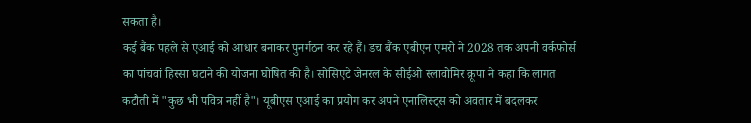सकता है।
कई बैंक पहले से एआई को आधार बनाकर पुनर्गठन कर रहे हैं। डच बैंक एबीएन एमरो ने 2028 तक अपनी वर्कफोर्स का पांचवां हिस्सा घटाने की योजना घोषित की है। सोसिएटे जेनरल के सीईओ स्लावोमिर क्रूपा ने कहा कि लागत कटौती में "कुछ भी पवित्र नहीं है"। यूबीएस एआई का प्रयोग कर अपने एनालिस्ट्स को अवतार में बदलकर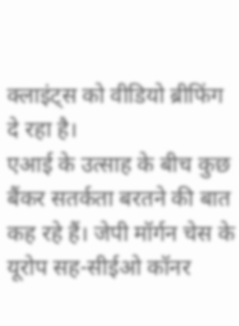क्लाइंट्स को वीडियो ब्रीफिंग दे रहा है।
एआई के उत्साह के बीच कुछ बैंकर सतर्कता बरतने की बात कह रहे हैं। जेपी मॉर्गन चेस के यूरोप सह-सीईओ कॉनर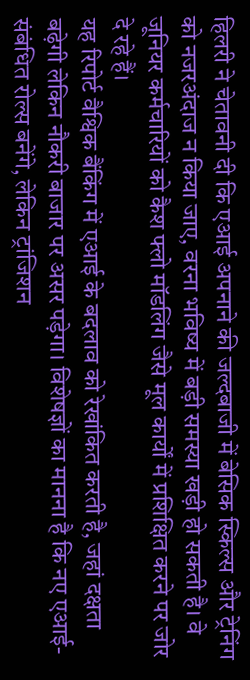हिलरी ने चेतावनी दी कि एआई अपनाने की जल्दबाजी में बेसिक स्किल्स और ट्रेनिंग को नजरअंदाज न किया जाए, वरना भविष्य में बड़ी समस्या खड़ी हो सकती है। वे जूनियर कर्मचारियों को कैश फ्लो मॉडलिंग जैसे मूल कार्यों में प्रशिक्षित करने पर जोर दे रहे हैं।
यह रिपोर्ट वैश्विक बैंकिंग में एआई के बदलाव को रेखांकित करती है, जहां दक्षता बढ़ेगी लेकिन नौकरी बाजार पर असर पड़ेगा। विशेषज्ञों का मानना है कि नए एआई-संबंधित रोल्स बनेंगे, लेकिन ट्रांजिशन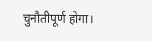चुनौतीपूर्ण होगा।